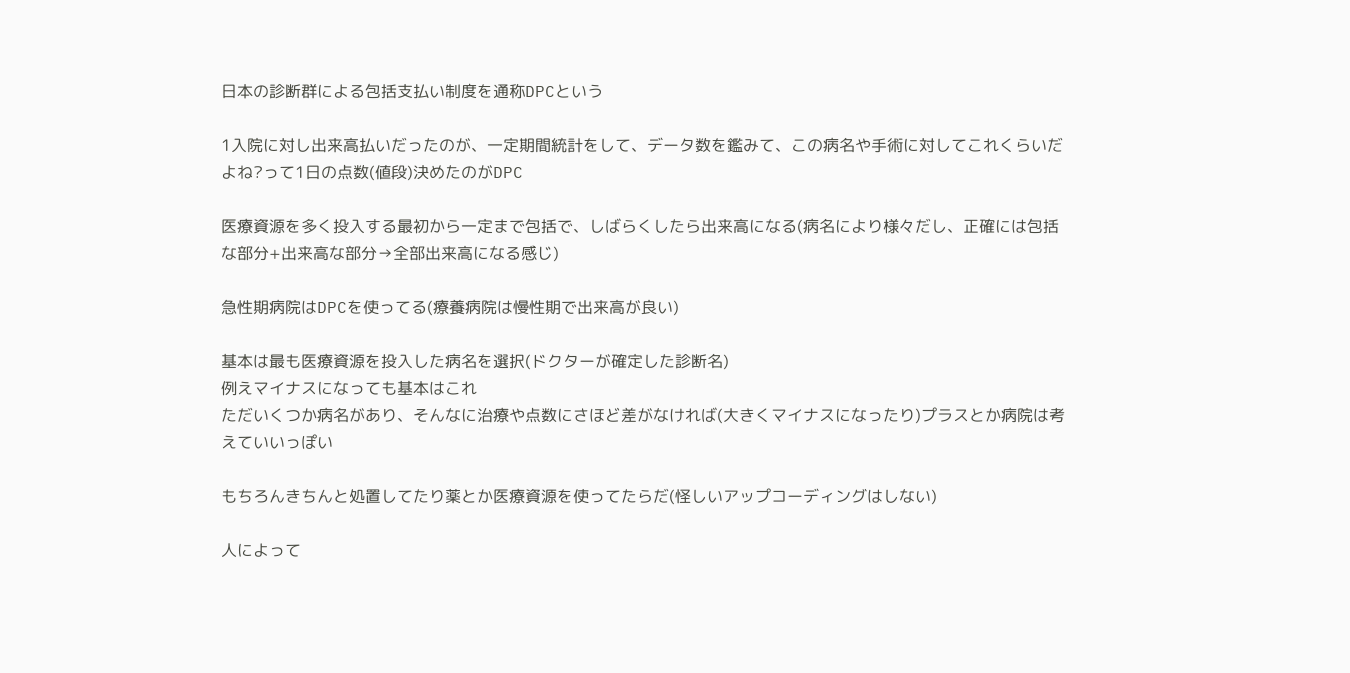日本の診断群による包括支払い制度を通称DPCという

1入院に対し出来高払いだったのが、一定期間統計をして、データ数を鑑みて、この病名や手術に対してこれくらいだよね?って1日の点数(値段)決めたのがDPC

医療資源を多く投入する最初から一定まで包括で、しばらくしたら出来高になる(病名により様々だし、正確には包括な部分+出来高な部分→全部出来高になる感じ)

急性期病院はDPCを使ってる(療養病院は慢性期で出来高が良い)

基本は最も医療資源を投入した病名を選択(ドクターが確定した診断名)
例えマイナスになっても基本はこれ
ただいくつか病名があり、そんなに治療や点数にさほど差がなければ(大きくマイナスになったり)プラスとか病院は考えていいっぽい

もちろんきちんと処置してたり薬とか医療資源を使ってたらだ(怪しいアップコーディングはしない)

人によって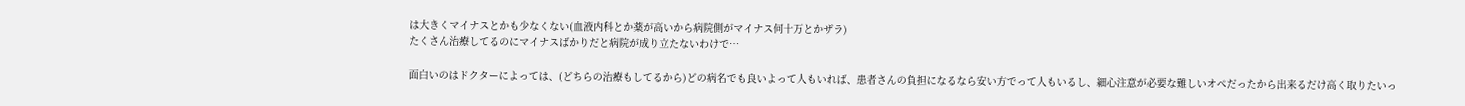は大きくマイナスとかも少なくない(血液内科とか薬が高いから病院側がマイナス何十万とかザラ)
たくさん治療してるのにマイナスばかりだと病院が成り立たないわけで…

面白いのはドクターによっては、(どちらの治療もしてるから)どの病名でも良いよって人もいれば、患者さんの負担になるなら安い方でって人もいるし、細心注意が必要な難しいオペだったから出来るだけ高く取りたいっ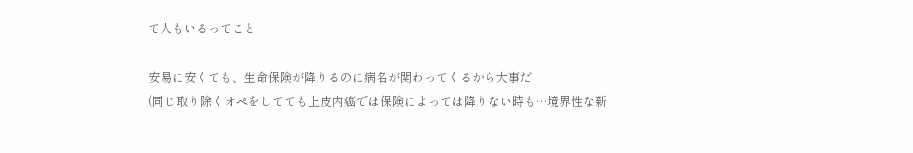て人もいるってこと

安易に安くても、生命保険が降りるのに病名が関わってくるから大事だ
(同じ取り除くオペをしてても上皮内癌では保険によっては降りない時も…境界性な新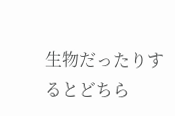生物だったりするとどちら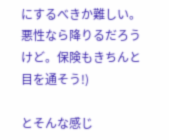にするべきか難しい。悪性なら降りるだろうけど。保険もきちんと目を通そう!)

とそんな感じ